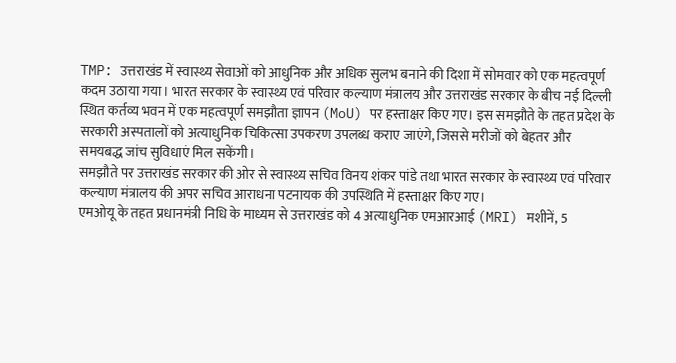TMP: उत्तराखंड में स्वास्थ्य सेवाओं को आधुनिक और अधिक सुलभ बनाने की दिशा में सोमवार को एक महत्वपूर्ण कदम उठाया गया। भारत सरकार के स्वास्थ्य एवं परिवार कल्याण मंत्रालय और उत्तराखंड सरकार के बीच नई दिल्ली स्थित कर्तव्य भवन में एक महत्वपूर्ण समझौता ज्ञापन (MoU) पर हस्ताक्षर किए गए। इस समझौते के तहत प्रदेश के सरकारी अस्पतालों को अत्याधुनिक चिकित्सा उपकरण उपलब्ध कराए जाएंगे, जिससे मरीजों को बेहतर और समयबद्ध जांच सुविधाएं मिल सकेंगी।
समझौते पर उत्तराखंड सरकार की ओर से स्वास्थ्य सचिव विनय शंकर पांडे तथा भारत सरकार के स्वास्थ्य एवं परिवार कल्याण मंत्रालय की अपर सचिव आराधना पटनायक की उपस्थिति में हस्ताक्षर किए गए।
एमओयू के तहत प्रधानमंत्री निधि के माध्यम से उत्तराखंड को 4 अत्याधुनिक एमआरआई (MRI) मशीनें, 5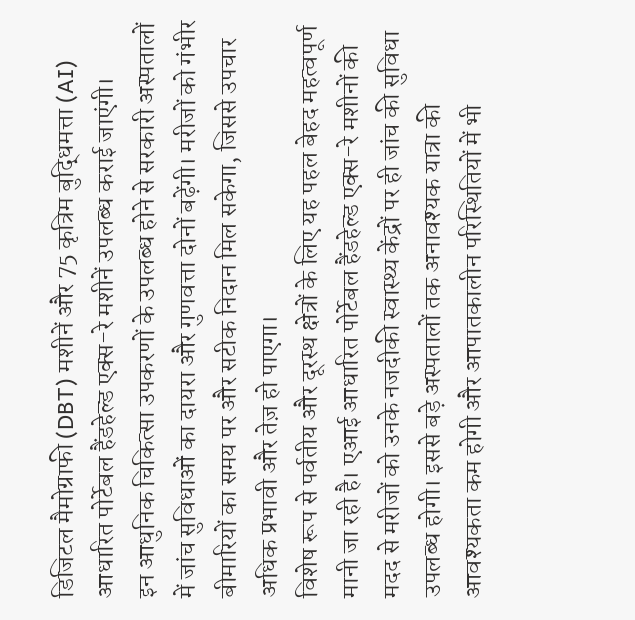डिजिटल मैमोग्राफी (DBT) मशीनें और 75 कृत्रिम बुद्धिमत्ता (AI) आधारित पोर्टेबल हैंडहेल्ड एक्स-रे मशीनें उपलब्ध कराई जाएंगी।
इन आधुनिक चिकित्सा उपकरणों के उपलब्ध होने से सरकारी अस्पतालों में जांच सुविधाओं का दायरा और गुणवत्ता दोनों बढ़ेंगी। मरीजों को गंभीर बीमारियों का समय पर और सटीक निदान मिल सकेगा, जिससे उपचार अधिक प्रभावी और तेज़ हो पाएगा।
विशेष रूप से पर्वतीय और दूरस्थ क्षेत्रों के लिए यह पहल बेहद महत्वपूर्ण मानी जा रही है। एआई आधारित पोर्टेबल हैंडहेल्ड एक्स-रे मशीनों की मदद से मरीजों को उनके नजदीकी स्वास्थ्य केंद्रों पर ही जांच की सुविधा उपलब्ध होगी। इससे बड़े अस्पतालों तक अनावश्यक यात्रा की आवश्यकता कम होगी और आपातकालीन परिस्थितियों में भी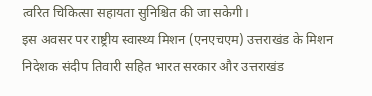त्वरित चिकित्सा सहायता सुनिश्चित की जा सकेगी।
इस अवसर पर राष्ट्रीय स्वास्थ्य मिशन (एनएचएम) उत्तराखंड के मिशन निदेशक संदीप तिवारी सहित भारत सरकार और उत्तराखंड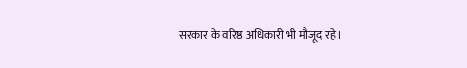सरकार के वरिष्ठ अधिकारी भी मौजूद रहे।